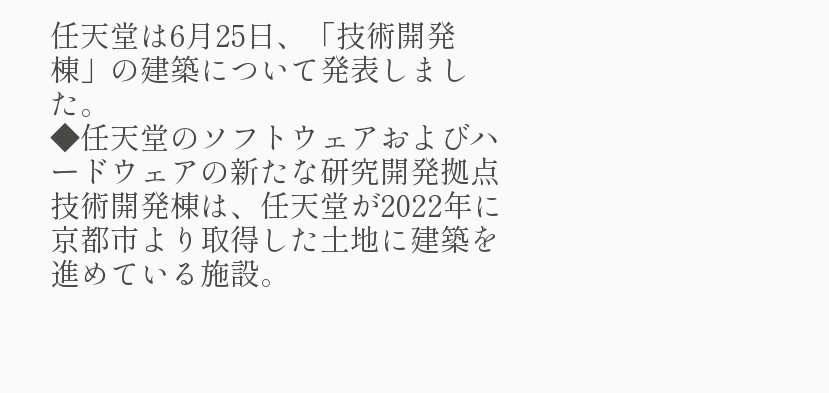任天堂は6月25日、「技術開発棟」の建築について発表しました。
◆任天堂のソフトウェアおよびハードウェアの新たな研究開発拠点
技術開発棟は、任天堂が2022年に京都市より取得した土地に建築を進めている施設。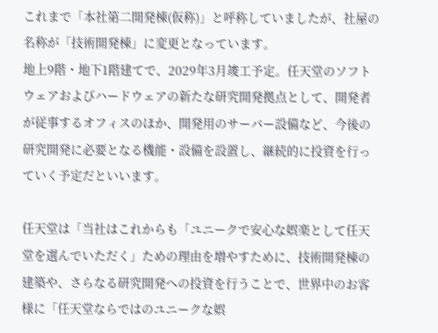これまで「本社第二開発棟(仮称)」と呼称していましたが、社屋の名称が「技術開発棟」に変更となっています。
地上9階・地下1階建てで、2029年3月竣工予定。任天堂のソフトウェアおよびハードウェアの新たな研究開発拠点として、開発者が従事するオフィスのほか、開発用のサーバー設備など、今後の研究開発に必要となる機能・設備を設置し、継続的に投資を行っていく予定だといいます。

任天堂は「当社はこれからも「ユニークで安心な娯楽として任天堂を選んでいただく」ための理由を増やすために、技術開発棟の建築や、さらなる研究開発への投資を行うことで、世界中のお客様に「任天堂ならではのユニークな娯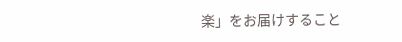楽」をお届けすること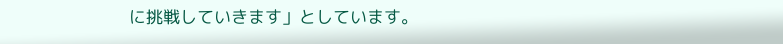に挑戦していきます」としています。